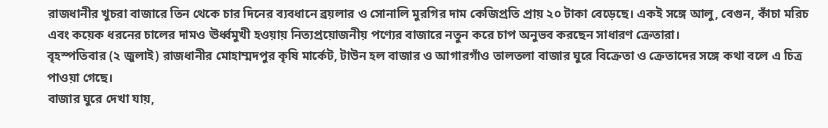রাজধানীর খুচরা বাজারে তিন থেকে চার দিনের ব্যবধানে ব্রয়লার ও সোনালি মুরগির দাম কেজিপ্রতি প্রায় ২০ টাকা বেড়েছে। একই সঙ্গে আলু, বেগুন, কাঁচা মরিচ এবং কয়েক ধরনের চালের দামও ঊর্ধ্বমুখী হওয়ায় নিত্যপ্রয়োজনীয় পণ্যের বাজারে নতুন করে চাপ অনুভব করছেন সাধারণ ক্রেতারা।
বৃহস্পতিবার (২ জুলাই) রাজধানীর মোহাম্মদপুর কৃষি মার্কেট, টাউন হল বাজার ও আগারগাঁও তালতলা বাজার ঘুরে বিক্রেতা ও ক্রেতাদের সঙ্গে কথা বলে এ চিত্র পাওয়া গেছে।
বাজার ঘুরে দেখা যায়,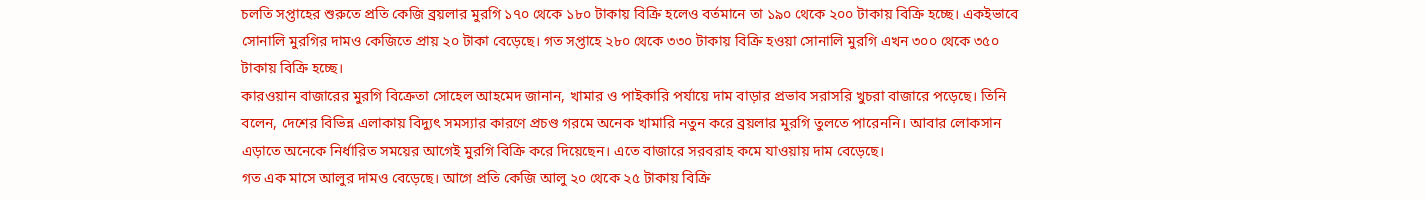চলতি সপ্তাহের শুরুতে প্রতি কেজি ব্রয়লার মুরগি ১৭০ থেকে ১৮০ টাকায় বিক্রি হলেও বর্তমানে তা ১৯০ থেকে ২০০ টাকায় বিক্রি হচ্ছে। একইভাবে সোনালি মুরগির দামও কেজিতে প্রায় ২০ টাকা বেড়েছে। গত সপ্তাহে ২৮০ থেকে ৩৩০ টাকায় বিক্রি হওয়া সোনালি মুরগি এখন ৩০০ থেকে ৩৫০ টাকায় বিক্রি হচ্ছে।
কারওয়ান বাজারের মুরগি বিক্রেতা সোহেল আহমেদ জানান, খামার ও পাইকারি পর্যায়ে দাম বাড়ার প্রভাব সরাসরি খুচরা বাজারে পড়েছে। তিনি বলেন, দেশের বিভিন্ন এলাকায় বিদ্যুৎ সমস্যার কারণে প্রচণ্ড গরমে অনেক খামারি নতুন করে ব্রয়লার মুরগি তুলতে পারেননি। আবার লোকসান এড়াতে অনেকে নির্ধারিত সময়ের আগেই মুরগি বিক্রি করে দিয়েছেন। এতে বাজারে সরবরাহ কমে যাওয়ায় দাম বেড়েছে।
গত এক মাসে আলুর দামও বেড়েছে। আগে প্রতি কেজি আলু ২০ থেকে ২৫ টাকায় বিক্রি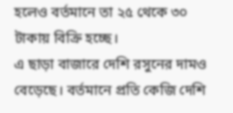হলেও বর্তমানে তা ২৫ থেকে ৩০ টাকায় বিক্রি হচ্ছে।
এ ছাড়া বাজারে দেশি রসুনের দামও বেড়েছে। বর্তমানে প্রতি কেজি দেশি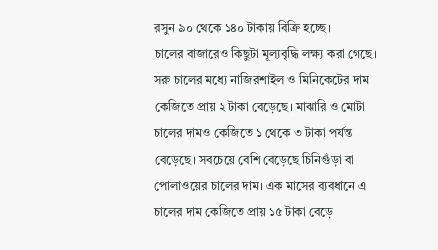রসুন ৯০ থেকে ১৪০ টাকায় বিক্রি হচ্ছে।
চালের বাজারেও কিছুটা মূল্যবৃদ্ধি লক্ষ্য করা গেছে। সরু চালের মধ্যে নাজিরশাইল ও মিনিকেটের দাম কেজিতে প্রায় ২ টাকা বেড়েছে। মাঝারি ও মোটা চালের দামও কেজিতে ১ থেকে ৩ টাকা পর্যন্ত বেড়েছে। সবচেয়ে বেশি বেড়েছে চিনিগুঁড়া বা পোলাওয়ের চালের দাম। এক মাসের ব্যবধানে এ চালের দাম কেজিতে প্রায় ১৫ টাকা বেড়ে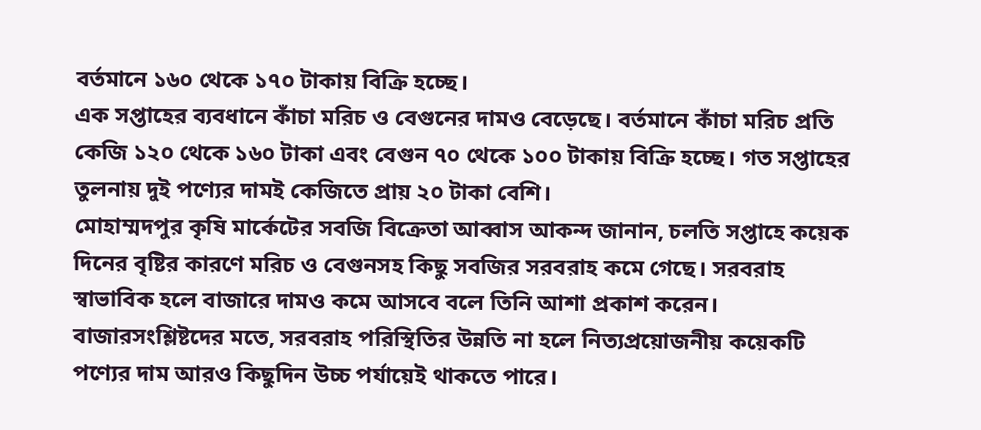বর্তমানে ১৬০ থেকে ১৭০ টাকায় বিক্রি হচ্ছে।
এক সপ্তাহের ব্যবধানে কাঁচা মরিচ ও বেগুনের দামও বেড়েছে। বর্তমানে কাঁচা মরিচ প্রতি কেজি ১২০ থেকে ১৬০ টাকা এবং বেগুন ৭০ থেকে ১০০ টাকায় বিক্রি হচ্ছে। গত সপ্তাহের তুলনায় দুই পণ্যের দামই কেজিতে প্রায় ২০ টাকা বেশি।
মোহাম্মদপুর কৃষি মার্কেটের সবজি বিক্রেতা আব্বাস আকন্দ জানান, চলতি সপ্তাহে কয়েক দিনের বৃষ্টির কারণে মরিচ ও বেগুনসহ কিছু সবজির সরবরাহ কমে গেছে। সরবরাহ স্বাভাবিক হলে বাজারে দামও কমে আসবে বলে তিনি আশা প্রকাশ করেন।
বাজারসংশ্লিষ্টদের মতে, সরবরাহ পরিস্থিতির উন্নতি না হলে নিত্যপ্রয়োজনীয় কয়েকটি পণ্যের দাম আরও কিছুদিন উচ্চ পর্যায়েই থাকতে পারে।